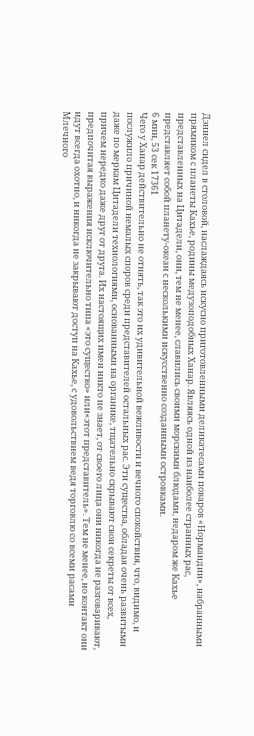Дэниел сидел в столовой, наслаждаясь искусно приготовленными деликатесами поваров «Нормандии», набранными прямиком с планеты Кахье, родины медузоподобных Ханар. Являясь одной из наиболее странных рас, представленных на Цитадели, они, тем не менее, славились своими морскими блюдами, недаром же Кахье представляет собой планету-океан с несколькими искусственно созданными островками.
6 мин, 53 сек 17361
Чего у Ханар действительно не отнять, так это их удивительной вежливости и вечного спокойствия, что, видимо, и послужило причиной немалых споров среди представителей остальных рас. Эти существа, обладая очень развитыми даже по меркам Цитадели технологиями, основанными на органике, тщательно скрывают свои секреты от всех, причем нередко даже друг от друга. Их настоящих имен никто не знает, от своего лица они никогда не разговаривают, предпочитая выражения исключительно типа «это существо» или«этот представитель». Тем не менее, но контакт они идут всегда охотно, и никогда не закрывают доступ на Кахье, с удовольствием ведя торговлю со всеми расами Млечного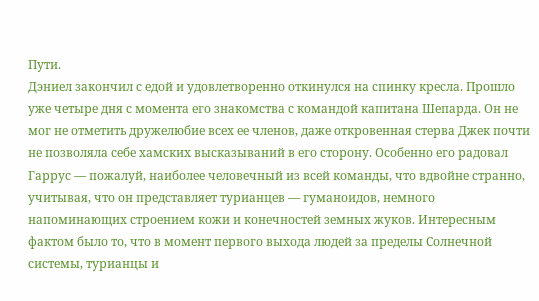Пути.
Дэниел закончил с едой и удовлетворенно откинулся на спинку кресла. Прошло уже четыре дня с момента его знакомства с командой капитана Шепарда. Он не мог не отметить дружелюбие всех ее членов, даже откровенная стерва Джек почти не позволяла себе хамских высказываний в его сторону. Особенно его радовал Гаррус — пожалуй, наиболее человечный из всей команды, что вдвойне странно, учитывая, что он представляет турианцев — гуманоидов, немного напоминающих строением кожи и конечностей земных жуков. Интересным фактом было то, что в момент первого выхода людей за пределы Солнечной системы, турианцы и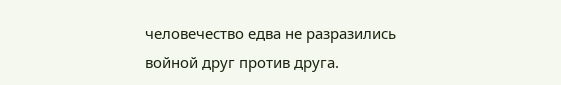человечество едва не разразились войной друг против друга.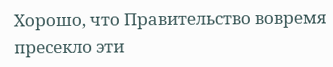Хорошо, что Правительство вовремя пресекло эти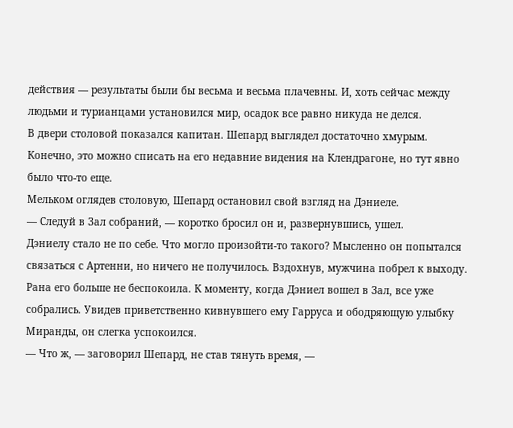действия — результаты были бы весьма и весьма плачевны. И, хоть сейчас между людьми и турианцами установился мир, осадок все равно никуда не делся.
В двери столовой показался капитан. Шепард выглядел достаточно хмурым. Конечно, это можно списать на его недавние видения на Клендрагоне, но тут явно было что-то еще.
Мельком оглядев столовую, Шепард остановил свой взгляд на Дэниеле.
— Следуй в Зал собраний, — коротко бросил он и, развернувшись, ушел.
Дэниелу стало не по себе. Что могло произойти-то такого? Мысленно он попытался связаться с Артенни, но ничего не получилось. Вздохнув, мужчина побрел к выходу.
Рана его больше не беспокоила. К моменту, когда Дэниел вошел в Зал, все уже собрались. Увидев приветственно кивнувшего ему Гарруса и ободряющую улыбку Миранды, он слегка успокоился.
— Что ж, — заговорил Шепард, не став тянуть время, —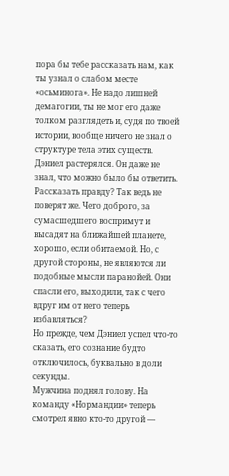пора бы тебе рассказать нам, как ты узнал о слабом месте «осьминога». Не надо лишней демагогии, ты не мог его даже толком разглядеть и, судя по твоей истории, вообще ничего не знал о структуре тела этих существ.
Дэниел растерялся. Он даже не знал, что можно было бы ответить. Рассказать правду? Так ведь не поверят же. Чего доброго, за сумасшедшего воспримут и высадят на ближайшей планете, хорошо, если обитаемой. Но, с другой стороны, не являются ли подобные мысли паранойей. Они спасли его, выходили, так с чего вдруг им от него теперь избавляться?
Но прежде, чем Дэниел успел что-то сказать, его сознание будто отключилось, буквально в доли секунды.
Мужчина поднял голову. На команду «Нормандии» теперь смотрел явно кто-то другой —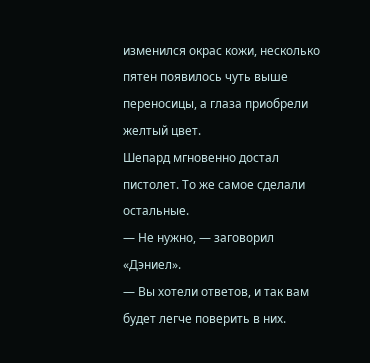изменился окрас кожи, несколько пятен появилось чуть выше переносицы, а глаза приобрели желтый цвет.
Шепард мгновенно достал пистолет. То же самое сделали остальные.
— Не нужно, — заговорил «Дэниел».
— Вы хотели ответов, и так вам будет легче поверить в них.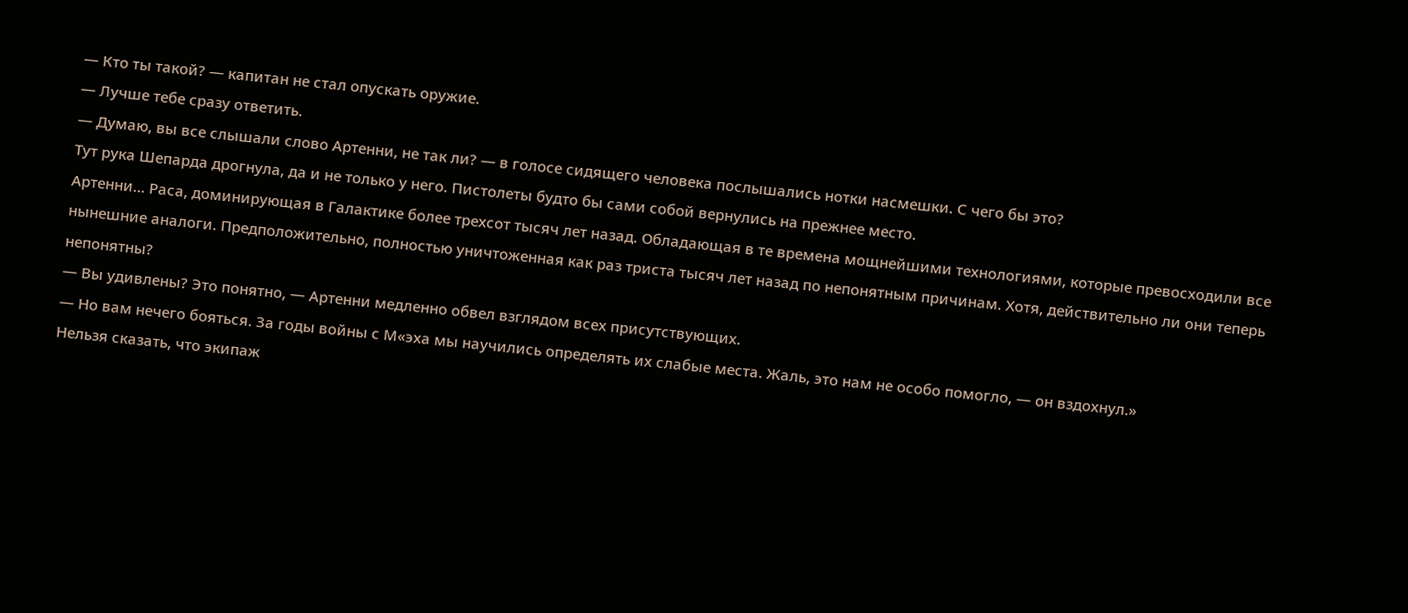— Кто ты такой? — капитан не стал опускать оружие.
— Лучше тебе сразу ответить.
— Думаю, вы все слышали слово Артенни, не так ли? — в голосе сидящего человека послышались нотки насмешки. С чего бы это?
Тут рука Шепарда дрогнула, да и не только у него. Пистолеты будто бы сами собой вернулись на прежнее место.
Артенни… Раса, доминирующая в Галактике более трехсот тысяч лет назад. Обладающая в те времена мощнейшими технологиями, которые превосходили все нынешние аналоги. Предположительно, полностью уничтоженная как раз триста тысяч лет назад по непонятным причинам. Хотя, действительно ли они теперь непонятны?
— Вы удивлены? Это понятно, — Артенни медленно обвел взглядом всех присутствующих.
— Но вам нечего бояться. За годы войны с М«эха мы научились определять их слабые места. Жаль, это нам не особо помогло, — он вздохнул.»
Нельзя сказать, что экипаж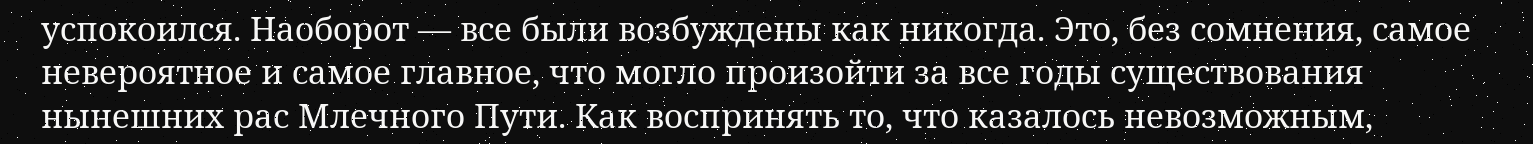успокоился. Наоборот — все были возбуждены как никогда. Это, без сомнения, самое невероятное и самое главное, что могло произойти за все годы существования нынешних рас Млечного Пути. Как воспринять то, что казалось невозможным,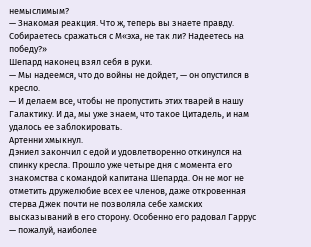немыслимым?
— Знакомая реакция. Что ж, теперь вы знаете правду. Собираетесь сражаться с М«эха, не так ли? Надеетесь на победу?»
Шепард наконец взял себя в руки.
— Мы надеемся, что до войны не дойдет, — он опустился в кресло.
— И делаем все, чтобы не пропустить этих тварей в нашу Галактику. И да, мы уже знаем, что такое Цитадель, и нам удалось ее заблокировать.
Артенни хмыкнул.
Дэниел закончил с едой и удовлетворенно откинулся на спинку кресла. Прошло уже четыре дня с момента его знакомства с командой капитана Шепарда. Он не мог не отметить дружелюбие всех ее членов, даже откровенная стерва Джек почти не позволяла себе хамских высказываний в его сторону. Особенно его радовал Гаррус — пожалуй, наиболее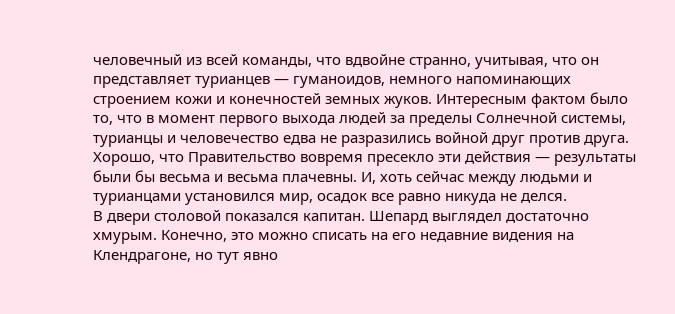человечный из всей команды, что вдвойне странно, учитывая, что он представляет турианцев — гуманоидов, немного напоминающих строением кожи и конечностей земных жуков. Интересным фактом было то, что в момент первого выхода людей за пределы Солнечной системы, турианцы и человечество едва не разразились войной друг против друга. Хорошо, что Правительство вовремя пресекло эти действия — результаты были бы весьма и весьма плачевны. И, хоть сейчас между людьми и турианцами установился мир, осадок все равно никуда не делся.
В двери столовой показался капитан. Шепард выглядел достаточно хмурым. Конечно, это можно списать на его недавние видения на Клендрагоне, но тут явно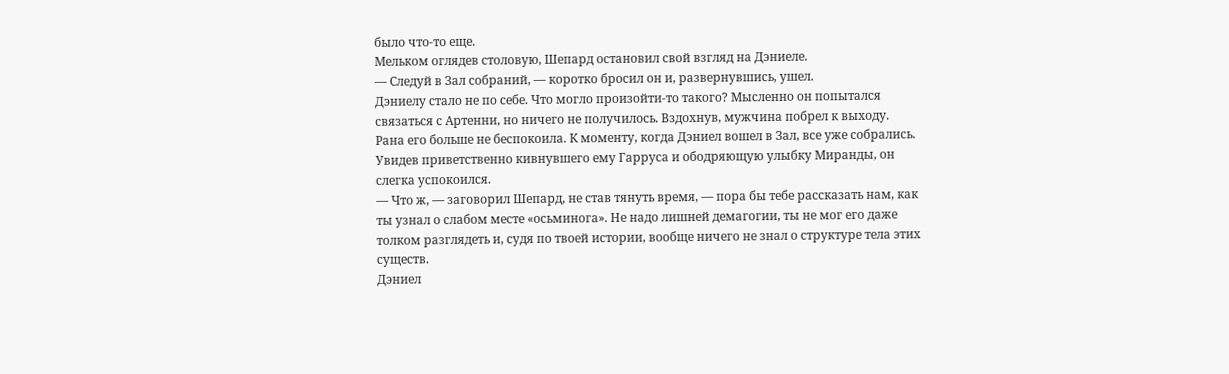было что-то еще.
Мельком оглядев столовую, Шепард остановил свой взгляд на Дэниеле.
— Следуй в Зал собраний, — коротко бросил он и, развернувшись, ушел.
Дэниелу стало не по себе. Что могло произойти-то такого? Мысленно он попытался связаться с Артенни, но ничего не получилось. Вздохнув, мужчина побрел к выходу.
Рана его больше не беспокоила. К моменту, когда Дэниел вошел в Зал, все уже собрались. Увидев приветственно кивнувшего ему Гарруса и ободряющую улыбку Миранды, он слегка успокоился.
— Что ж, — заговорил Шепард, не став тянуть время, — пора бы тебе рассказать нам, как ты узнал о слабом месте «осьминога». Не надо лишней демагогии, ты не мог его даже толком разглядеть и, судя по твоей истории, вообще ничего не знал о структуре тела этих существ.
Дэниел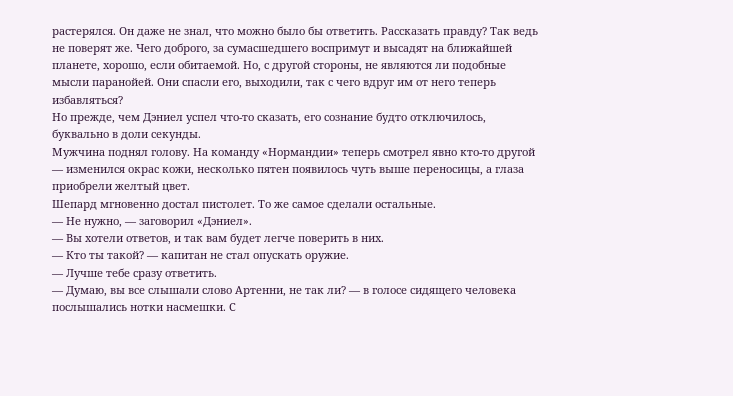растерялся. Он даже не знал, что можно было бы ответить. Рассказать правду? Так ведь не поверят же. Чего доброго, за сумасшедшего воспримут и высадят на ближайшей планете, хорошо, если обитаемой. Но, с другой стороны, не являются ли подобные мысли паранойей. Они спасли его, выходили, так с чего вдруг им от него теперь избавляться?
Но прежде, чем Дэниел успел что-то сказать, его сознание будто отключилось, буквально в доли секунды.
Мужчина поднял голову. На команду «Нормандии» теперь смотрел явно кто-то другой — изменился окрас кожи, несколько пятен появилось чуть выше переносицы, а глаза приобрели желтый цвет.
Шепард мгновенно достал пистолет. То же самое сделали остальные.
— Не нужно, — заговорил «Дэниел».
— Вы хотели ответов, и так вам будет легче поверить в них.
— Кто ты такой? — капитан не стал опускать оружие.
— Лучше тебе сразу ответить.
— Думаю, вы все слышали слово Артенни, не так ли? — в голосе сидящего человека послышались нотки насмешки. С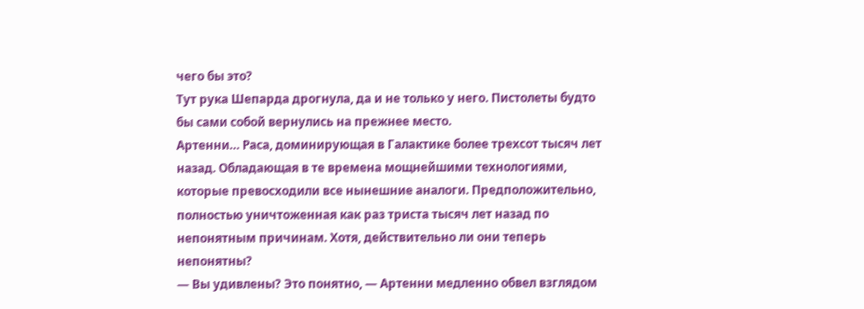чего бы это?
Тут рука Шепарда дрогнула, да и не только у него. Пистолеты будто бы сами собой вернулись на прежнее место.
Артенни… Раса, доминирующая в Галактике более трехсот тысяч лет назад. Обладающая в те времена мощнейшими технологиями, которые превосходили все нынешние аналоги. Предположительно, полностью уничтоженная как раз триста тысяч лет назад по непонятным причинам. Хотя, действительно ли они теперь непонятны?
— Вы удивлены? Это понятно, — Артенни медленно обвел взглядом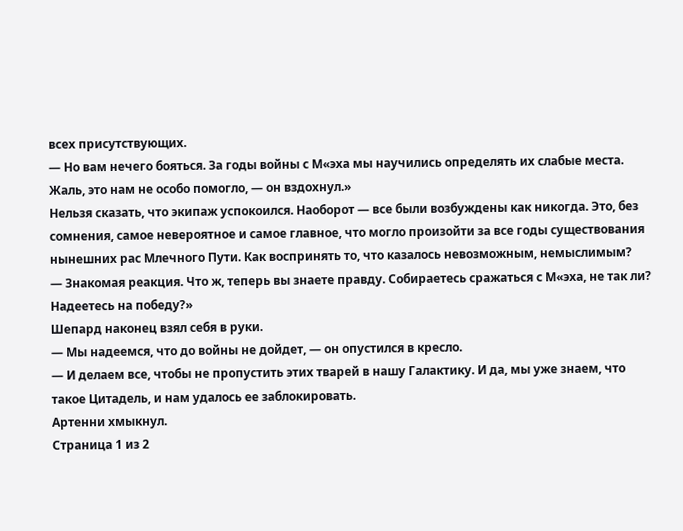всех присутствующих.
— Но вам нечего бояться. За годы войны с М«эха мы научились определять их слабые места. Жаль, это нам не особо помогло, — он вздохнул.»
Нельзя сказать, что экипаж успокоился. Наоборот — все были возбуждены как никогда. Это, без сомнения, самое невероятное и самое главное, что могло произойти за все годы существования нынешних рас Млечного Пути. Как воспринять то, что казалось невозможным, немыслимым?
— Знакомая реакция. Что ж, теперь вы знаете правду. Собираетесь сражаться с М«эха, не так ли? Надеетесь на победу?»
Шепард наконец взял себя в руки.
— Мы надеемся, что до войны не дойдет, — он опустился в кресло.
— И делаем все, чтобы не пропустить этих тварей в нашу Галактику. И да, мы уже знаем, что такое Цитадель, и нам удалось ее заблокировать.
Артенни хмыкнул.
Страница 1 из 2